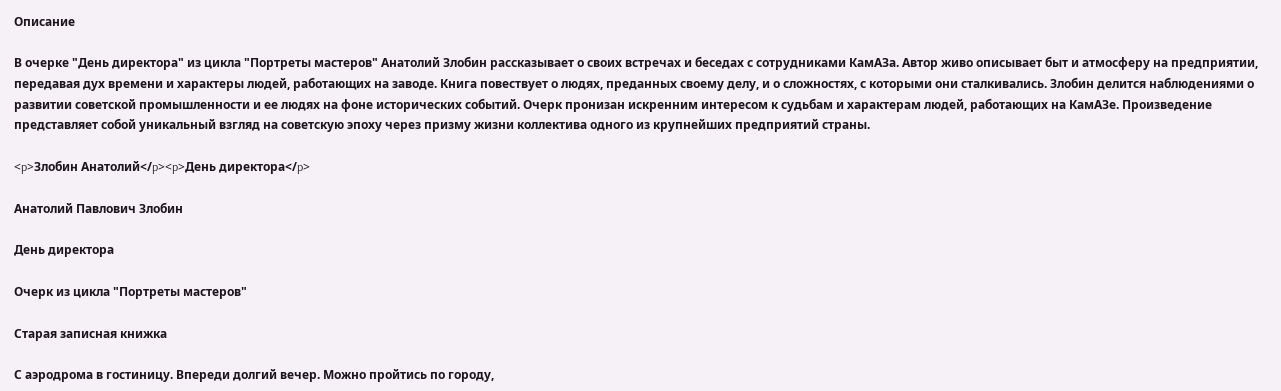Описание

В очерке "День директора" из цикла "Портреты мастеров" Анатолий Злобин рассказывает о своих встречах и беседах с сотрудниками КамАЗа. Автор живо описывает быт и атмосферу на предприятии, передавая дух времени и характеры людей, работающих на заводе. Книга повествует о людях, преданных своему делу, и о сложностях, с которыми они сталкивались. Злобин делится наблюдениями о развитии советской промышленности и ее людях на фоне исторических событий. Очерк пронизан искренним интересом к судьбам и характерам людей, работающих на КамАЗе. Произведение представляет собой уникальный взгляд на советскую эпоху через призму жизни коллектива одного из крупнейших предприятий страны.

<p>Злобин Анатолий</p><p>День директора</p>

Анатолий Павлович Злобин

День директора

Очерк из цикла "Портреты мастеров"

Старая записная книжка

С аэродрома в гостиницу. Впереди долгий вечер. Можно пройтись по городу,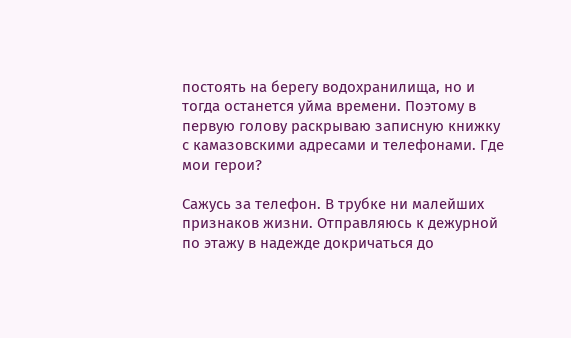постоять на берегу водохранилища, но и тогда останется уйма времени. Поэтому в первую голову раскрываю записную книжку с камазовскими адресами и телефонами. Где мои герои?

Сажусь за телефон. В трубке ни малейших признаков жизни. Отправляюсь к дежурной по этажу в надежде докричаться до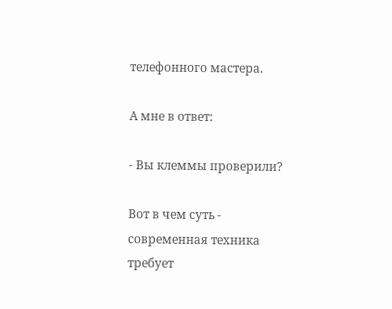телефонного мастера.

А мне в ответ:

- Вы клеммы проверили?

Вот в чем суть - современная техника требует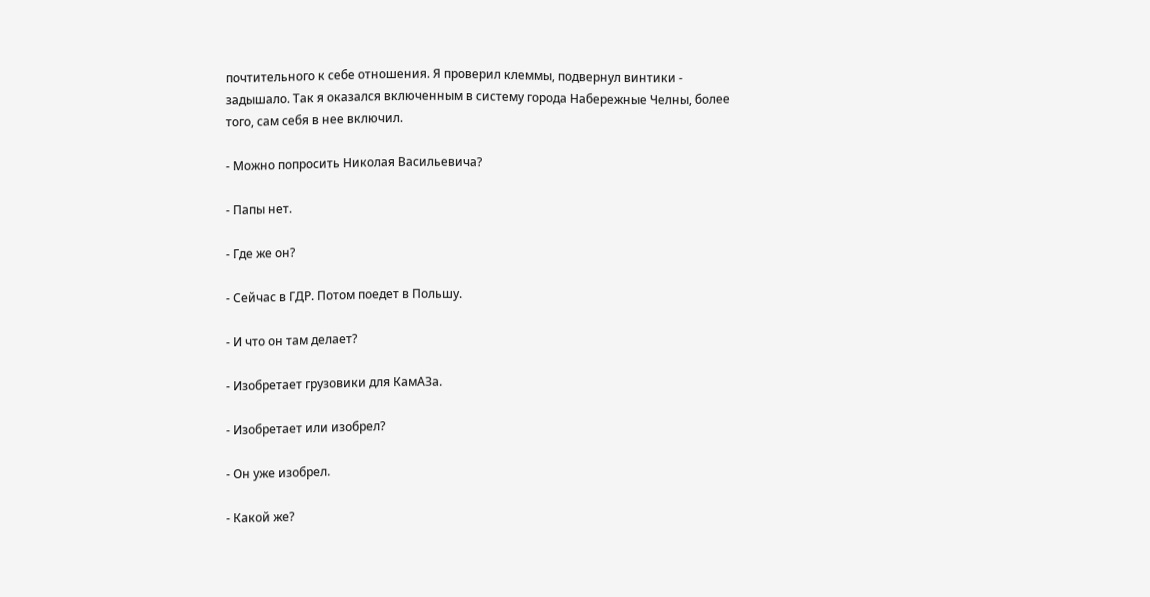почтительного к себе отношения. Я проверил клеммы, подвернул винтики - задышало. Так я оказался включенным в систему города Набережные Челны, более того, сам себя в нее включил.

- Можно попросить Николая Васильевича?

- Папы нет.

- Где же он?

- Сейчас в ГДР. Потом поедет в Польшу.

- И что он там делает?

- Изобретает грузовики для КамАЗа.

- Изобретает или изобрел?

- Он уже изобрел.

- Какой же?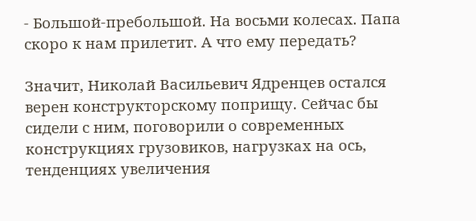- Большой-пребольшой. На восьми колесах. Папа скоро к нам прилетит. А что ему передать?

Значит, Николай Васильевич Ядренцев остался верен конструкторскому поприщу. Сейчас бы сидели с ним, поговорили о современных конструкциях грузовиков, нагрузках на ось, тенденциях увеличения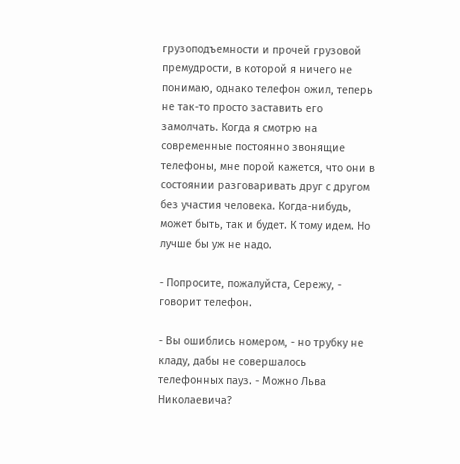грузоподъемности и прочей грузовой премудрости, в которой я ничего не понимаю, однако телефон ожил, теперь не так-то просто заставить его замолчать. Когда я смотрю на современные постоянно звонящие телефоны, мне порой кажется, что они в состоянии разговаривать друг с другом без участия человека. Когда-нибудь, может быть, так и будет. К тому идем. Но лучше бы уж не надо.

- Попросите, пожалуйста, Сережу, - говорит телефон.

- Вы ошиблись номером, - но трубку не кладу, дабы не совершалось телефонных пауз. - Можно Льва Николаевича?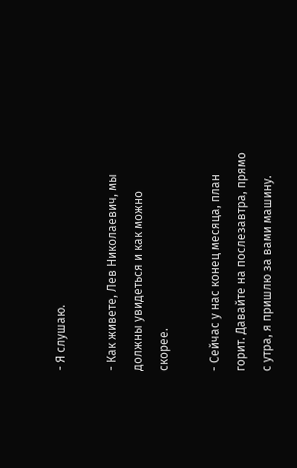- Я слушаю.

- Как живете, Лев Николаевич, мы должны увидеться и как можно скорее.

- Сейчас у нас конец месяца, план горит. Давайте на послезавтра, прямо с утра, я пришлю за вами машину.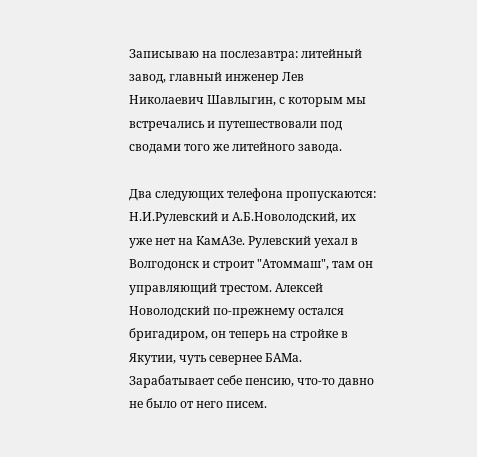Записываю на послезавтра: литейный завод, главный инженер Лев Николаевич Шавлыгин, с которым мы встречались и путешествовали под сводами того же литейного завода.

Два следующих телефона пропускаются: Н.И.Рулевский и А.Б.Новолодский, их уже нет на КамАЗе. Рулевский уехал в Волгодонск и строит "Атоммаш", там он управляющий трестом. Алексей Новолодский по-прежнему остался бригадиром, он теперь на стройке в Якутии, чуть севернее БАМа. Зарабатывает себе пенсию, что-то давно не было от него писем.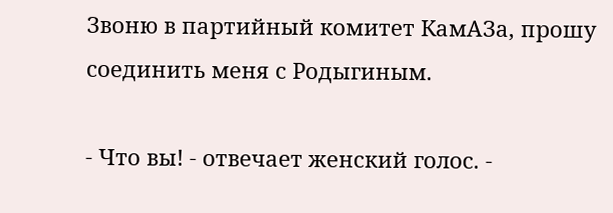Звоню в партийный комитет КамАЗа, прошу соединить меня с Родыгиным.

- Что вы! - отвечает женский голос. -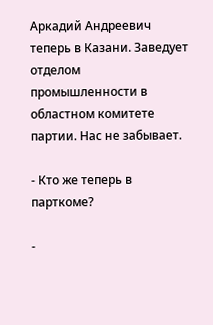Аркадий Андреевич теперь в Казани. Заведует отделом промышленности в областном комитете партии. Нас не забывает.

- Кто же теперь в парткоме?

-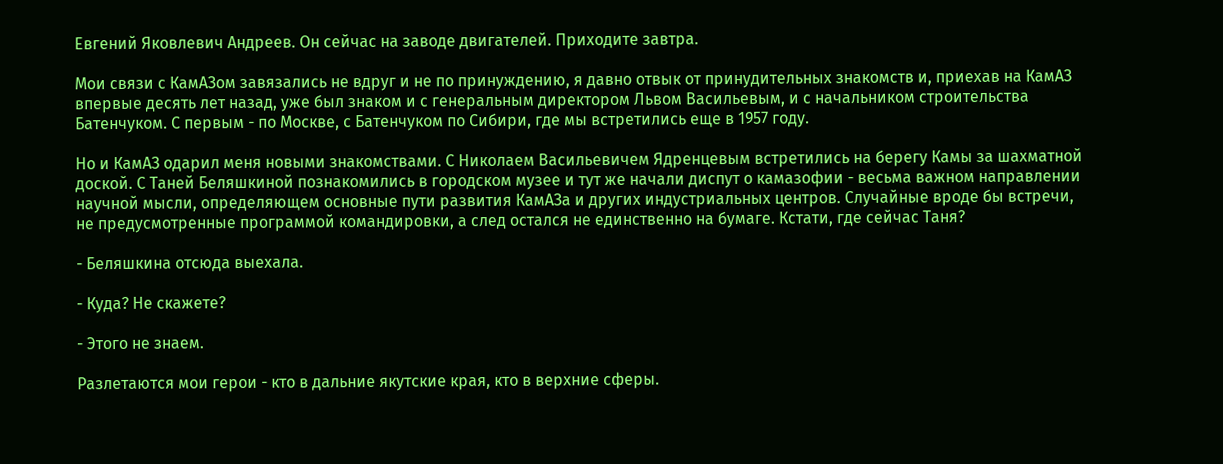Евгений Яковлевич Андреев. Он сейчас на заводе двигателей. Приходите завтра.

Мои связи с КамАЗом завязались не вдруг и не по принуждению, я давно отвык от принудительных знакомств и, приехав на КамАЗ впервые десять лет назад, уже был знаком и с генеральным директором Львом Васильевым, и с начальником строительства Батенчуком. С первым - по Москве, с Батенчуком по Сибири, где мы встретились еще в 1957 году.

Но и КамАЗ одарил меня новыми знакомствами. С Николаем Васильевичем Ядренцевым встретились на берегу Камы за шахматной доской. С Таней Беляшкиной познакомились в городском музее и тут же начали диспут о камазофии - весьма важном направлении научной мысли, определяющем основные пути развития КамАЗа и других индустриальных центров. Случайные вроде бы встречи, не предусмотренные программой командировки, а след остался не единственно на бумаге. Кстати, где сейчас Таня?

- Беляшкина отсюда выехала.

- Куда? Не скажете?

- Этого не знаем.

Разлетаются мои герои - кто в дальние якутские края, кто в верхние сферы.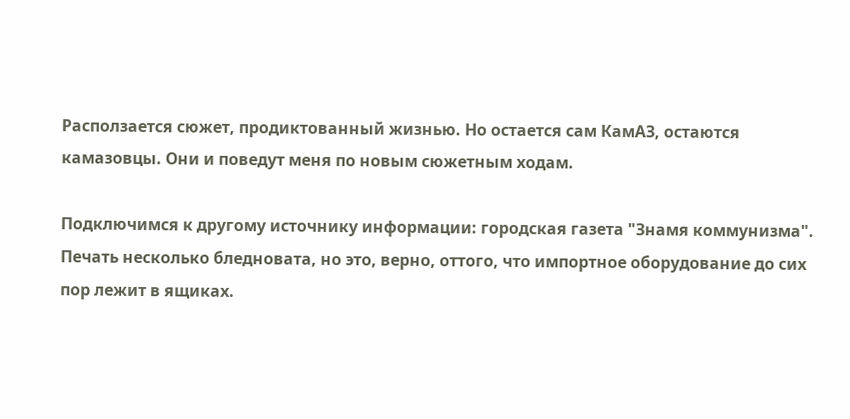Расползается сюжет, продиктованный жизнью. Но остается сам КамАЗ, остаются камазовцы. Они и поведут меня по новым сюжетным ходам.

Подключимся к другому источнику информации: городская газета "Знамя коммунизма". Печать несколько бледновата, но это, верно, оттого, что импортное оборудование до сих пор лежит в ящиках.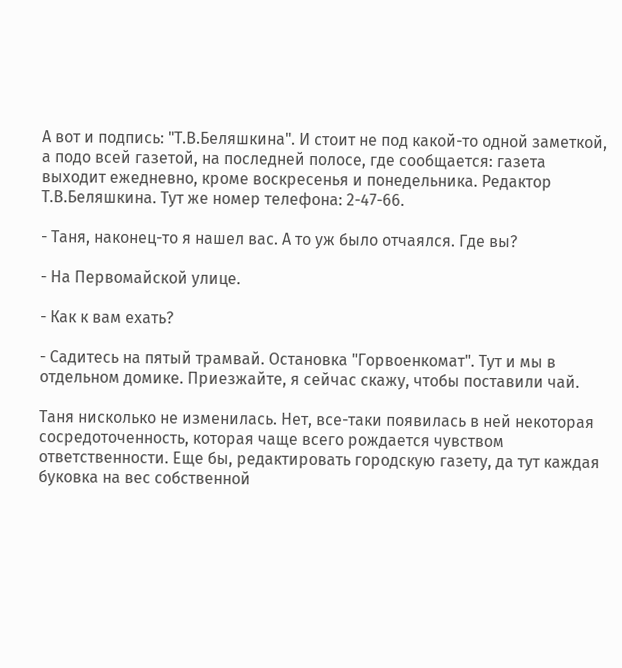А вот и подпись: "Т.В.Беляшкина". И стоит не под какой-то одной заметкой, а подо всей газетой, на последней полосе, где сообщается: газета выходит ежедневно, кроме воскресенья и понедельника. Редактор Т.В.Беляшкина. Тут же номер телефона: 2-47-66.

- Таня, наконец-то я нашел вас. А то уж было отчаялся. Где вы?

- На Первомайской улице.

- Как к вам ехать?

- Садитесь на пятый трамвай. Остановка "Горвоенкомат". Тут и мы в отдельном домике. Приезжайте, я сейчас скажу, чтобы поставили чай.

Таня нисколько не изменилась. Нет, все-таки появилась в ней некоторая сосредоточенность, которая чаще всего рождается чувством ответственности. Еще бы, редактировать городскую газету, да тут каждая буковка на вес собственной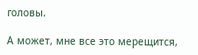головы.

А может, мне все это мерещится,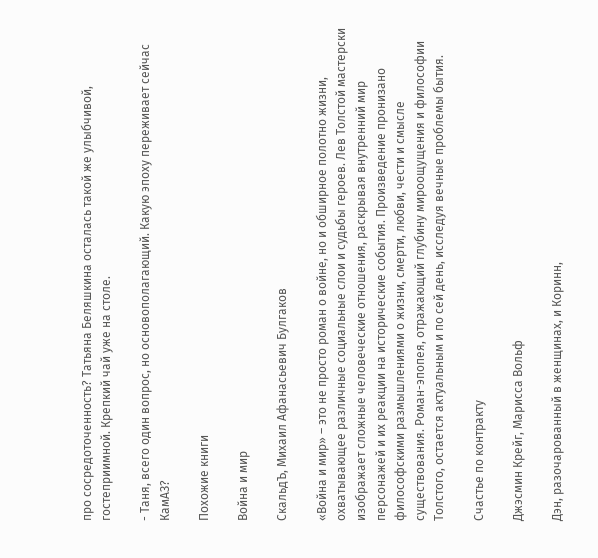про сосредоточенность? Татьяна Беляшкина осталась такой же улыбчивой, гостеприимной. Крепкий чай уже на столе.

- Таня, всего один вопрос, но основополагающий. Какую эпоху переживает сейчас КамАЗ?

Похожие книги

Война и мир

СкальдЪ, Михаил Афанасьевич Булгаков

«Война и мир» – это не просто роман о войне, но и обширное полотно жизни, охватывающее различные социальные слои и судьбы героев. Лев Толстой мастерски изображает сложные человеческие отношения, раскрывая внутренний мир персонажей и их реакции на исторические события. Произведение пронизано философскими размышлениями о жизни, смерти, любви, чести и смысле существования. Роман-эпопея, отражающий глубину мироощущения и философии Толстого, остается актуальным и по сей день, исследуя вечные проблемы бытия.

Счастье по контракту

Джэсмин Крейг, Марисса Вольф

Дэн, разочарованный в женщинах, и Коринн,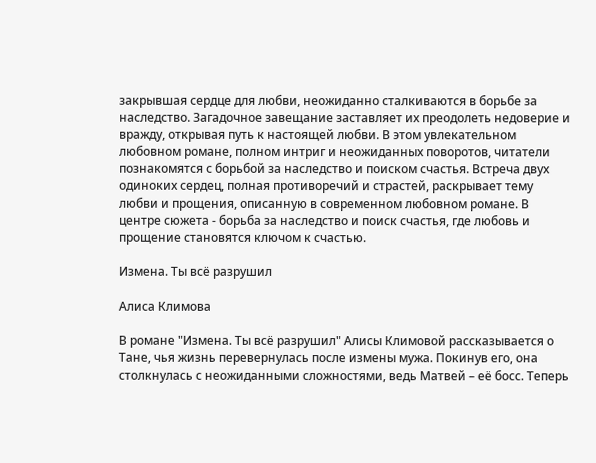закрывшая сердце для любви, неожиданно сталкиваются в борьбе за наследство. Загадочное завещание заставляет их преодолеть недоверие и вражду, открывая путь к настоящей любви. В этом увлекательном любовном романе, полном интриг и неожиданных поворотов, читатели познакомятся с борьбой за наследство и поиском счастья. Встреча двух одиноких сердец, полная противоречий и страстей, раскрывает тему любви и прощения, описанную в современном любовном романе. В центре сюжета - борьба за наследство и поиск счастья, где любовь и прощение становятся ключом к счастью.

Измена. Ты всё разрушил

Алиса Климова

В романе "Измена. Ты всё разрушил" Алисы Климовой рассказывается о Тане, чья жизнь перевернулась после измены мужа. Покинув его, она столкнулась с неожиданными сложностями, ведь Матвей – её босс. Теперь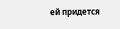ей придется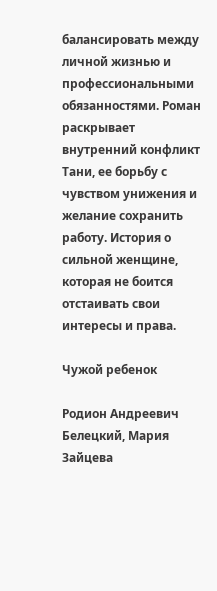балансировать между личной жизнью и профессиональными обязанностями. Роман раскрывает внутренний конфликт Тани, ее борьбу с чувством унижения и желание сохранить работу. История о сильной женщине, которая не боится отстаивать свои интересы и права.

Чужой ребенок

Родион Андреевич Белецкий, Мария Зайцева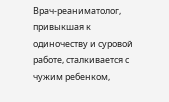Врач-реаниматолог, привыкшая к одиночеству и суровой работе, сталкивается с чужим ребенком,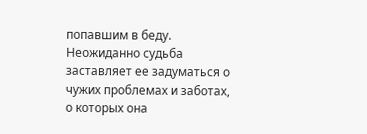попавшим в беду. Неожиданно судьба заставляет ее задуматься о чужих проблемах и заботах, о которых она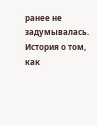ранее не задумывалась. История о том, как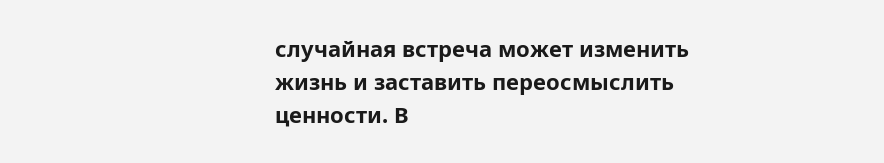случайная встреча может изменить жизнь и заставить переосмыслить ценности. В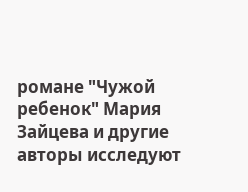романе "Чужой ребенок" Мария Зайцева и другие авторы исследуют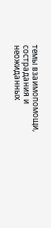темы взаимопомощи, сострадания и неожиданных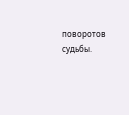поворотов судьбы.